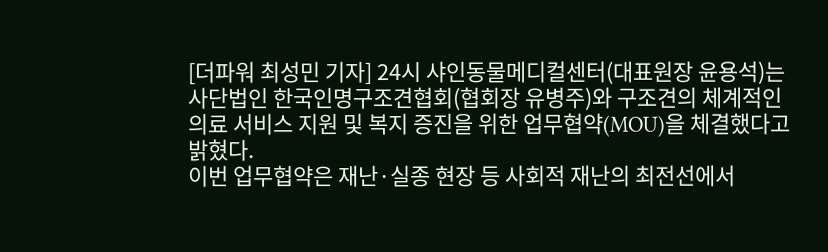[더파워 최성민 기자] 24시 샤인동물메디컬센터(대표원장 윤용석)는 사단법인 한국인명구조견협회(협회장 유병주)와 구조견의 체계적인 의료 서비스 지원 및 복지 증진을 위한 업무협약(MOU)을 체결했다고 밝혔다.
이번 업무협약은 재난·실종 현장 등 사회적 재난의 최전선에서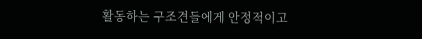활동하는 구조견들에게 안정적이고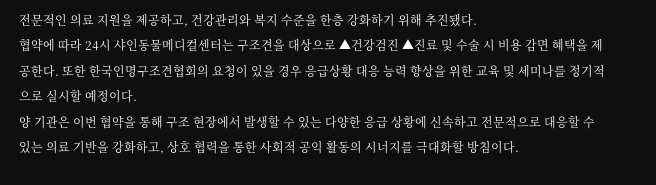전문적인 의료 지원을 제공하고, 건강관리와 복지 수준을 한층 강화하기 위해 추진됐다.
협약에 따라 24시 샤인동물메디컬센터는 구조견을 대상으로 ▲건강검진 ▲진료 및 수술 시 비용 감면 혜택을 제공한다. 또한 한국인명구조견협회의 요청이 있을 경우 응급상황 대응 능력 향상을 위한 교육 및 세미나를 정기적으로 실시할 예정이다.
양 기관은 이번 협약을 통해 구조 현장에서 발생할 수 있는 다양한 응급 상황에 신속하고 전문적으로 대응할 수 있는 의료 기반을 강화하고, 상호 협력을 통한 사회적 공익 활동의 시너지를 극대화할 방침이다.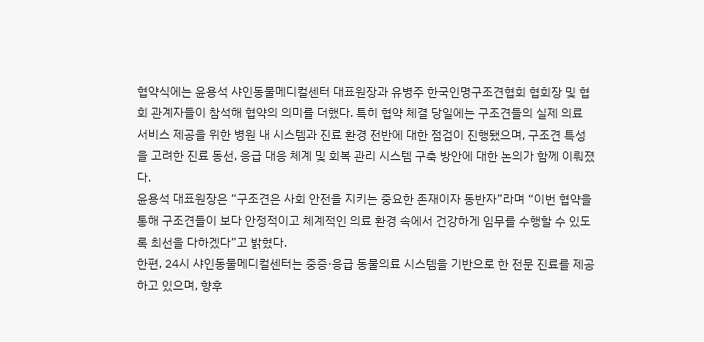협약식에는 윤용석 샤인동물메디컬센터 대표원장과 유병주 한국인명구조견협회 협회장 및 협회 관계자들이 참석해 협약의 의미를 더했다. 특히 협약 체결 당일에는 구조견들의 실제 의료 서비스 제공을 위한 병원 내 시스템과 진료 환경 전반에 대한 점검이 진행됐으며, 구조견 특성을 고려한 진료 동선, 응급 대응 체계 및 회복 관리 시스템 구축 방안에 대한 논의가 함께 이뤄졌다.
윤용석 대표원장은 “구조견은 사회 안전을 지키는 중요한 존재이자 동반자”라며 “이번 협약을 통해 구조견들이 보다 안정적이고 체계적인 의료 환경 속에서 건강하게 임무를 수행할 수 있도록 최선을 다하겠다”고 밝혔다.
한편, 24시 샤인동물메디컬센터는 중증·응급 동물의료 시스템을 기반으로 한 전문 진료를 제공하고 있으며, 향후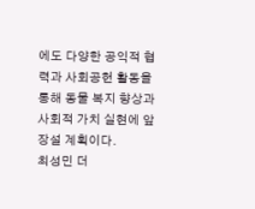에도 다양한 공익적 협력과 사회공헌 활동을 통해 동물 복지 향상과 사회적 가치 실현에 앞장설 계획이다.
최성민 더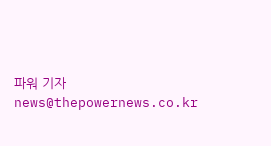파워 기자 news@thepowernews.co.kr